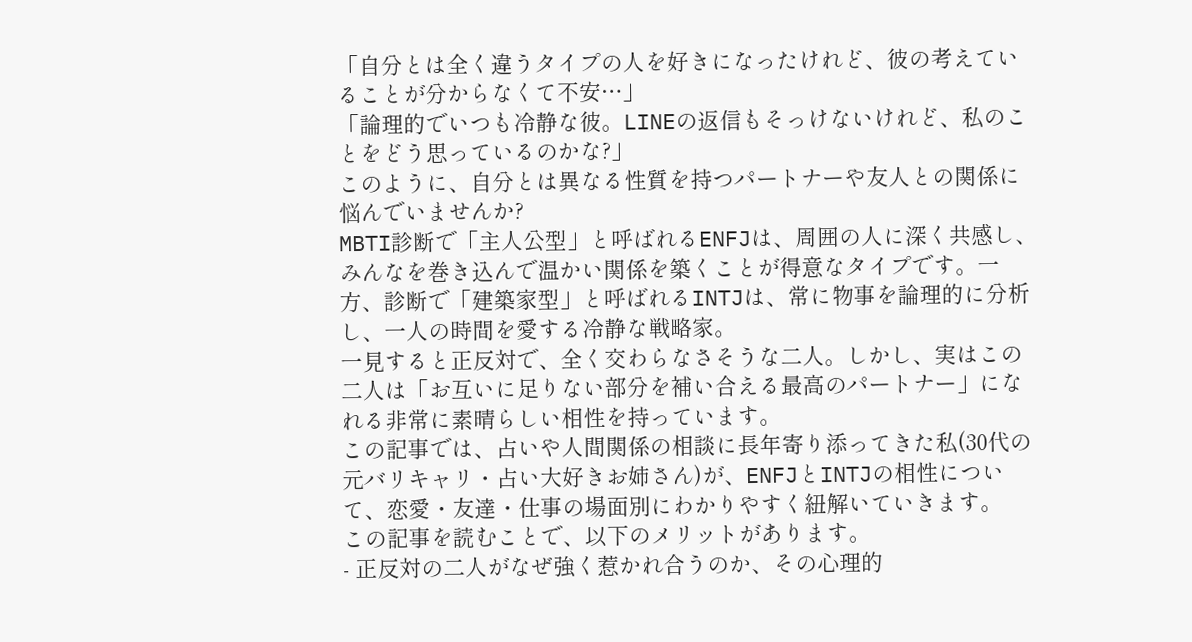「自分とは全く違うタイプの人を好きになったけれど、彼の考えていることが分からなくて不安…」
「論理的でいつも冷静な彼。LINEの返信もそっけないけれど、私のことをどう思っているのかな?」
このように、自分とは異なる性質を持つパートナーや友人との関係に悩んでいませんか?
MBTI診断で「主人公型」と呼ばれるENFJは、周囲の人に深く共感し、みんなを巻き込んで温かい関係を築くことが得意なタイプです。一方、診断で「建築家型」と呼ばれるINTJは、常に物事を論理的に分析し、一人の時間を愛する冷静な戦略家。
一見すると正反対で、全く交わらなさそうな二人。しかし、実はこの二人は「お互いに足りない部分を補い合える最高のパートナー」になれる非常に素晴らしい相性を持っています。
この記事では、占いや人間関係の相談に長年寄り添ってきた私(30代の元バリキャリ・占い大好きお姉さん)が、ENFJとINTJの相性について、恋愛・友達・仕事の場面別にわかりやすく紐解いていきます。
この記事を読むことで、以下のメリットがあります。
- 正反対の二人がなぜ強く惹かれ合うのか、その心理的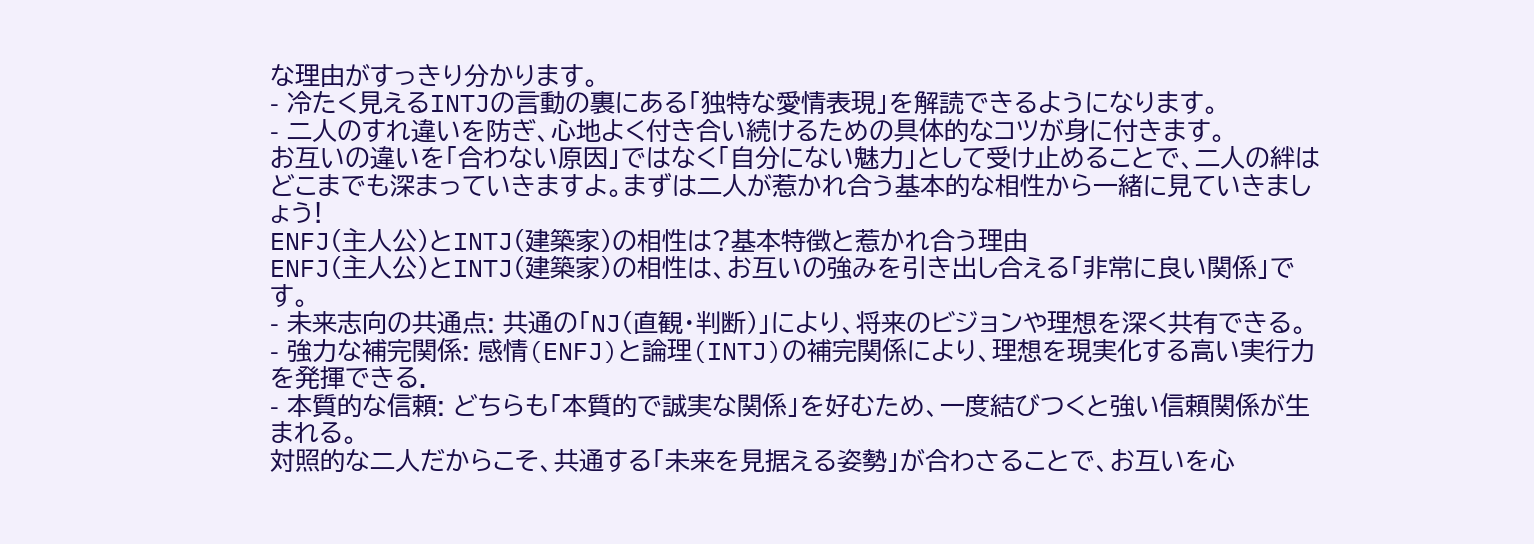な理由がすっきり分かります。
- 冷たく見えるINTJの言動の裏にある「独特な愛情表現」を解読できるようになります。
- 二人のすれ違いを防ぎ、心地よく付き合い続けるための具体的なコツが身に付きます。
お互いの違いを「合わない原因」ではなく「自分にない魅力」として受け止めることで、二人の絆はどこまでも深まっていきますよ。まずは二人が惹かれ合う基本的な相性から一緒に見ていきましょう!
ENFJ(主人公)とINTJ(建築家)の相性は?基本特徴と惹かれ合う理由
ENFJ(主人公)とINTJ(建築家)の相性は、お互いの強みを引き出し合える「非常に良い関係」です。
- 未来志向の共通点: 共通の「NJ(直観・判断)」により、将来のビジョンや理想を深く共有できる。
- 強力な補完関係: 感情(ENFJ)と論理(INTJ)の補完関係により、理想を現実化する高い実行力を発揮できる.
- 本質的な信頼: どちらも「本質的で誠実な関係」を好むため、一度結びつくと強い信頼関係が生まれる。
対照的な二人だからこそ、共通する「未来を見据える姿勢」が合わさることで、お互いを心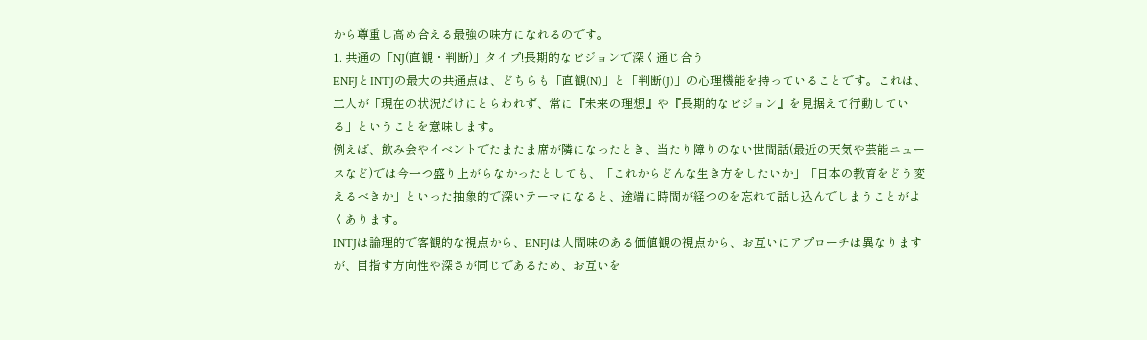から尊重し高め合える最強の味方になれるのです。
1. 共通の「NJ(直観・判断)」タイプ!長期的なビジョンで深く通じ合う
ENFJとINTJの最大の共通点は、どちらも「直観(N)」と「判断(J)」の心理機能を持っていることです。これは、二人が「現在の状況だけにとらわれず、常に『未来の理想』や『長期的なビジョン』を見据えて行動している」ということを意味します。
例えば、飲み会やイベントでたまたま席が隣になったとき、当たり障りのない世間話(最近の天気や芸能ニュースなど)では今一つ盛り上がらなかったとしても、「これからどんな生き方をしたいか」「日本の教育をどう変えるべきか」といった抽象的で深いテーマになると、途端に時間が経つのを忘れて話し込んでしまうことがよくあります。
INTJは論理的で客観的な視点から、ENFJは人間味のある価値観の視点から、お互いにアプローチは異なりますが、目指す方向性や深さが同じであるため、お互いを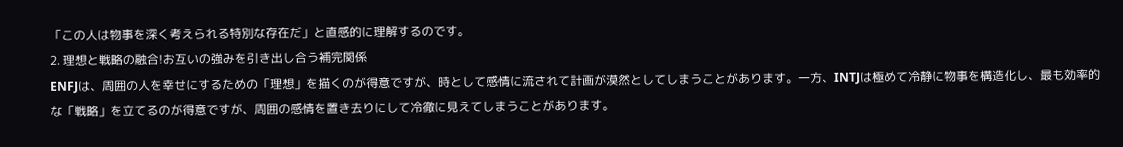「この人は物事を深く考えられる特別な存在だ」と直感的に理解するのです。
2. 理想と戦略の融合!お互いの強みを引き出し合う補完関係
ENFJは、周囲の人を幸せにするための「理想」を描くのが得意ですが、時として感情に流されて計画が漠然としてしまうことがあります。一方、INTJは極めて冷静に物事を構造化し、最も効率的な「戦略」を立てるのが得意ですが、周囲の感情を置き去りにして冷徹に見えてしまうことがあります。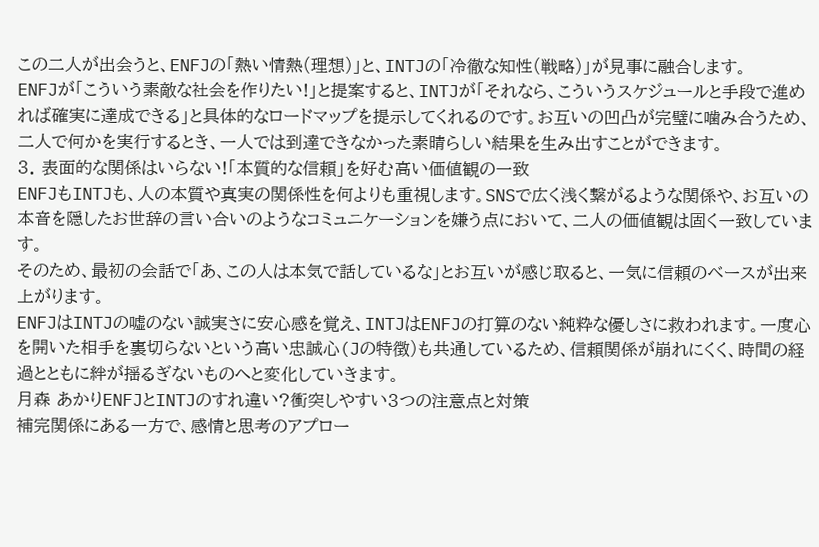この二人が出会うと、ENFJの「熱い情熱(理想)」と、INTJの「冷徹な知性(戦略)」が見事に融合します。
ENFJが「こういう素敵な社会を作りたい!」と提案すると、INTJが「それなら、こういうスケジュールと手段で進めれば確実に達成できる」と具体的なロードマップを提示してくれるのです。お互いの凹凸が完璧に噛み合うため、二人で何かを実行するとき、一人では到達できなかった素晴らしい結果を生み出すことができます。
3. 表面的な関係はいらない!「本質的な信頼」を好む高い価値観の一致
ENFJもINTJも、人の本質や真実の関係性を何よりも重視します。SNSで広く浅く繋がるような関係や、お互いの本音を隠したお世辞の言い合いのようなコミュニケーションを嫌う点において、二人の価値観は固く一致しています。
そのため、最初の会話で「あ、この人は本気で話しているな」とお互いが感じ取ると、一気に信頼のベースが出来上がります。
ENFJはINTJの嘘のない誠実さに安心感を覚え、INTJはENFJの打算のない純粋な優しさに救われます。一度心を開いた相手を裏切らないという高い忠誠心(Jの特徴)も共通しているため、信頼関係が崩れにくく、時間の経過とともに絆が揺るぎないものへと変化していきます。
月森 あかりENFJとINTJのすれ違い?衝突しやすい3つの注意点と対策
補完関係にある一方で、感情と思考のアプロー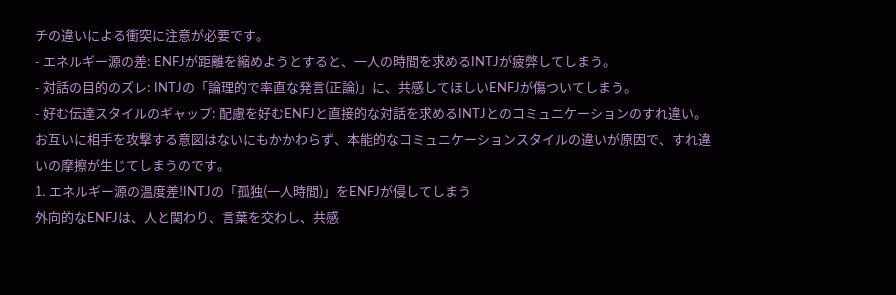チの違いによる衝突に注意が必要です。
- エネルギー源の差: ENFJが距離を縮めようとすると、一人の時間を求めるINTJが疲弊してしまう。
- 対話の目的のズレ: INTJの「論理的で率直な発言(正論)」に、共感してほしいENFJが傷ついてしまう。
- 好む伝達スタイルのギャップ: 配慮を好むENFJと直接的な対話を求めるINTJとのコミュニケーションのすれ違い。
お互いに相手を攻撃する意図はないにもかかわらず、本能的なコミュニケーションスタイルの違いが原因で、すれ違いの摩擦が生じてしまうのです。
1. エネルギー源の温度差!INTJの「孤独(一人時間)」をENFJが侵してしまう
外向的なENFJは、人と関わり、言葉を交わし、共感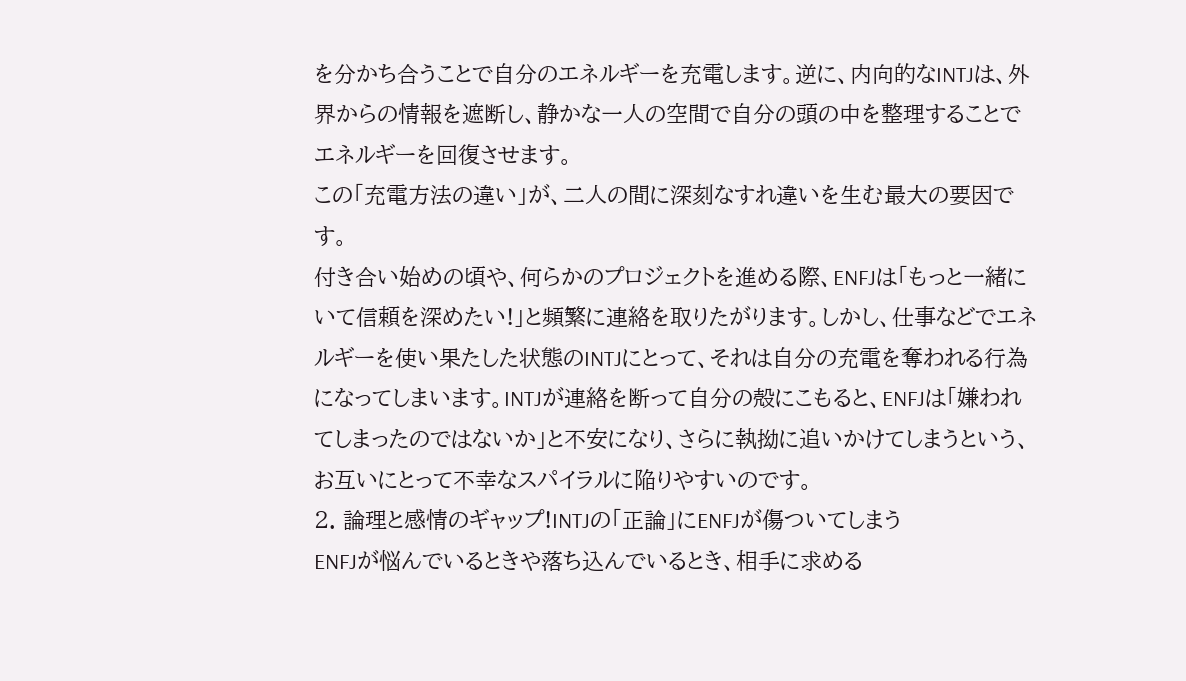を分かち合うことで自分のエネルギーを充電します。逆に、内向的なINTJは、外界からの情報を遮断し、静かな一人の空間で自分の頭の中を整理することでエネルギーを回復させます。
この「充電方法の違い」が、二人の間に深刻なすれ違いを生む最大の要因です。
付き合い始めの頃や、何らかのプロジェクトを進める際、ENFJは「もっと一緒にいて信頼を深めたい!」と頻繁に連絡を取りたがります。しかし、仕事などでエネルギーを使い果たした状態のINTJにとって、それは自分の充電を奪われる行為になってしまいます。INTJが連絡を断って自分の殻にこもると、ENFJは「嫌われてしまったのではないか」と不安になり、さらに執拗に追いかけてしまうという、お互いにとって不幸なスパイラルに陥りやすいのです。
2. 論理と感情のギャップ!INTJの「正論」にENFJが傷ついてしまう
ENFJが悩んでいるときや落ち込んでいるとき、相手に求める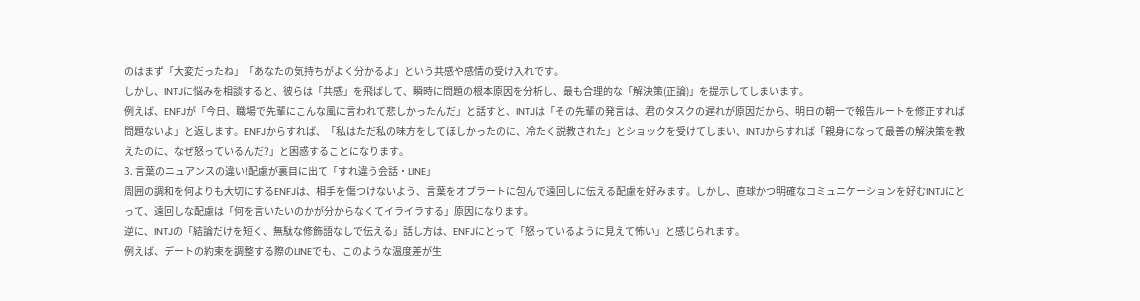のはまず「大変だったね」「あなたの気持ちがよく分かるよ」という共感や感情の受け入れです。
しかし、INTJに悩みを相談すると、彼らは「共感」を飛ばして、瞬時に問題の根本原因を分析し、最も合理的な「解決策(正論)」を提示してしまいます。
例えば、ENFJが「今日、職場で先輩にこんな風に言われて悲しかったんだ」と話すと、INTJは「その先輩の発言は、君のタスクの遅れが原因だから、明日の朝一で報告ルートを修正すれば問題ないよ」と返します。ENFJからすれば、「私はただ私の味方をしてほしかったのに、冷たく説教された」とショックを受けてしまい、INTJからすれば「親身になって最善の解決策を教えたのに、なぜ怒っているんだ?」と困惑することになります。
3. 言葉のニュアンスの違い!配慮が裏目に出て「すれ違う会話・LINE」
周囲の調和を何よりも大切にするENFJは、相手を傷つけないよう、言葉をオブラートに包んで遠回しに伝える配慮を好みます。しかし、直球かつ明確なコミュニケーションを好むINTJにとって、遠回しな配慮は「何を言いたいのかが分からなくてイライラする」原因になります。
逆に、INTJの「結論だけを短く、無駄な修飾語なしで伝える」話し方は、ENFJにとって「怒っているように見えて怖い」と感じられます。
例えば、デートの約束を調整する際のLINEでも、このような温度差が生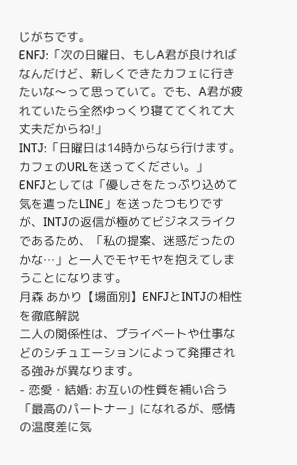じがちです。
ENFJ:「次の日曜日、もしA君が良ければなんだけど、新しくできたカフェに行きたいな〜って思っていて。でも、A君が疲れていたら全然ゆっくり寝ててくれて大丈夫だからね!」
INTJ:「日曜日は14時からなら行けます。カフェのURLを送ってください。」
ENFJとしては「優しさをたっぷり込めて気を遣ったLINE」を送ったつもりですが、INTJの返信が極めてビジネスライクであるため、「私の提案、迷惑だったのかな…」と一人でモヤモヤを抱えてしまうことになります。
月森 あかり【場面別】ENFJとINTJの相性を徹底解説
二人の関係性は、プライベートや仕事などのシチュエーションによって発揮される強みが異なります。
- 恋愛・結婚: お互いの性質を補い合う「最高のパートナー」になれるが、感情の温度差に気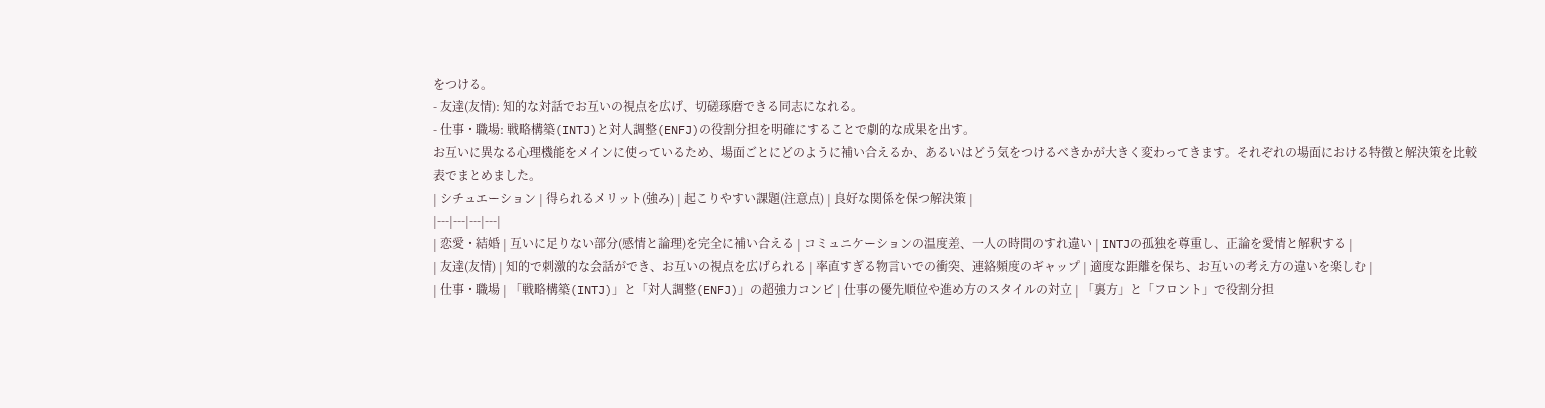をつける。
- 友達(友情): 知的な対話でお互いの視点を広げ、切磋琢磨できる同志になれる。
- 仕事・職場: 戦略構築(INTJ)と対人調整(ENFJ)の役割分担を明確にすることで劇的な成果を出す。
お互いに異なる心理機能をメインに使っているため、場面ごとにどのように補い合えるか、あるいはどう気をつけるべきかが大きく変わってきます。それぞれの場面における特徴と解決策を比較表でまとめました。
| シチュエーション | 得られるメリット(強み) | 起こりやすい課題(注意点) | 良好な関係を保つ解決策 |
|---|---|---|---|
| 恋愛・結婚 | 互いに足りない部分(感情と論理)を完全に補い合える | コミュニケーションの温度差、一人の時間のすれ違い | INTJの孤独を尊重し、正論を愛情と解釈する |
| 友達(友情) | 知的で刺激的な会話ができ、お互いの視点を広げられる | 率直すぎる物言いでの衝突、連絡頻度のギャップ | 適度な距離を保ち、お互いの考え方の違いを楽しむ |
| 仕事・職場 | 「戦略構築(INTJ)」と「対人調整(ENFJ)」の超強力コンビ | 仕事の優先順位や進め方のスタイルの対立 | 「裏方」と「フロント」で役割分担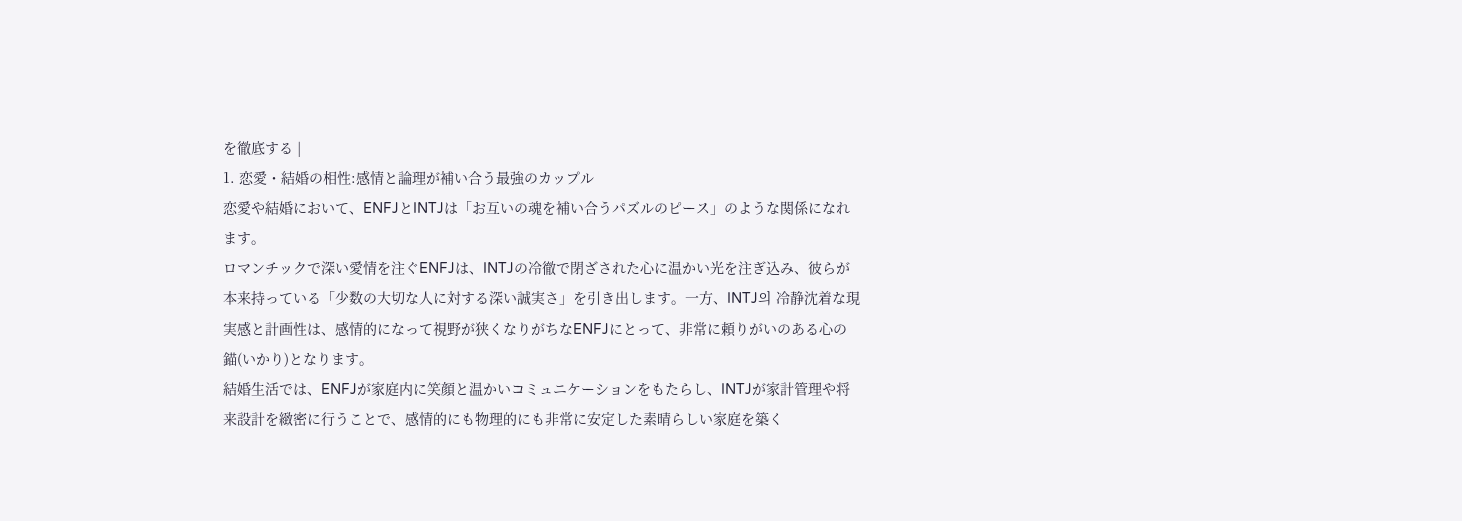を徹底する |
1. 恋愛・結婚の相性:感情と論理が補い合う最強のカップル
恋愛や結婚において、ENFJとINTJは「お互いの魂を補い合うパズルのピース」のような関係になれます。
ロマンチックで深い愛情を注ぐENFJは、INTJの冷徹で閉ざされた心に温かい光を注ぎ込み、彼らが本来持っている「少数の大切な人に対する深い誠実さ」を引き出します。一方、INTJ의 冷静沈着な現実感と計画性は、感情的になって視野が狭くなりがちなENFJにとって、非常に頼りがいのある心の錨(いかり)となります。
結婚生活では、ENFJが家庭内に笑顔と温かいコミュニケーションをもたらし、INTJが家計管理や将来設計を緻密に行うことで、感情的にも物理的にも非常に安定した素晴らしい家庭を築く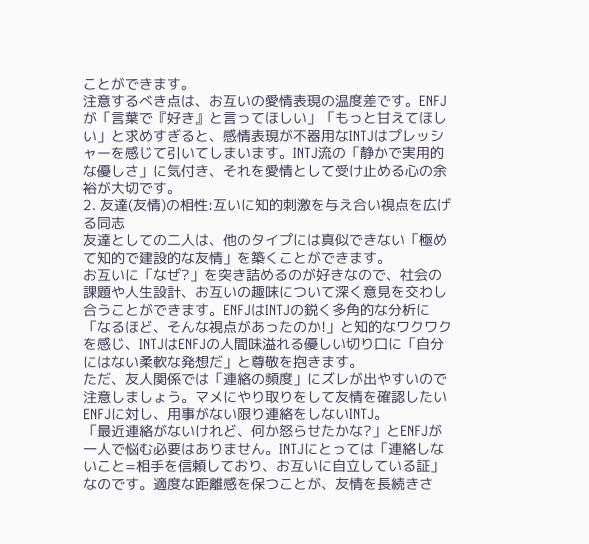ことができます。
注意するべき点は、お互いの愛情表現の温度差です。ENFJが「言葉で『好き』と言ってほしい」「もっと甘えてほしい」と求めすぎると、感情表現が不器用なINTJはプレッシャーを感じて引いてしまいます。INTJ流の「静かで実用的な優しさ」に気付き、それを愛情として受け止める心の余裕が大切です。
2. 友達(友情)の相性:互いに知的刺激を与え合い視点を広げる同志
友達としての二人は、他のタイプには真似できない「極めて知的で建設的な友情」を築くことができます。
お互いに「なぜ?」を突き詰めるのが好きなので、社会の課題や人生設計、お互いの趣味について深く意見を交わし合うことができます。ENFJはINTJの鋭く多角的な分析に「なるほど、そんな視点があったのか!」と知的なワクワクを感じ、INTJはENFJの人間味溢れる優しい切り口に「自分にはない柔軟な発想だ」と尊敬を抱きます。
ただ、友人関係では「連絡の頻度」にズレが出やすいので注意しましょう。マメにやり取りをして友情を確認したいENFJに対し、用事がない限り連絡をしないINTJ。
「最近連絡がないけれど、何か怒らせたかな?」とENFJが一人で悩む必要はありません。INTJにとっては「連絡しないこと=相手を信頼しており、お互いに自立している証」なのです。適度な距離感を保つことが、友情を長続きさ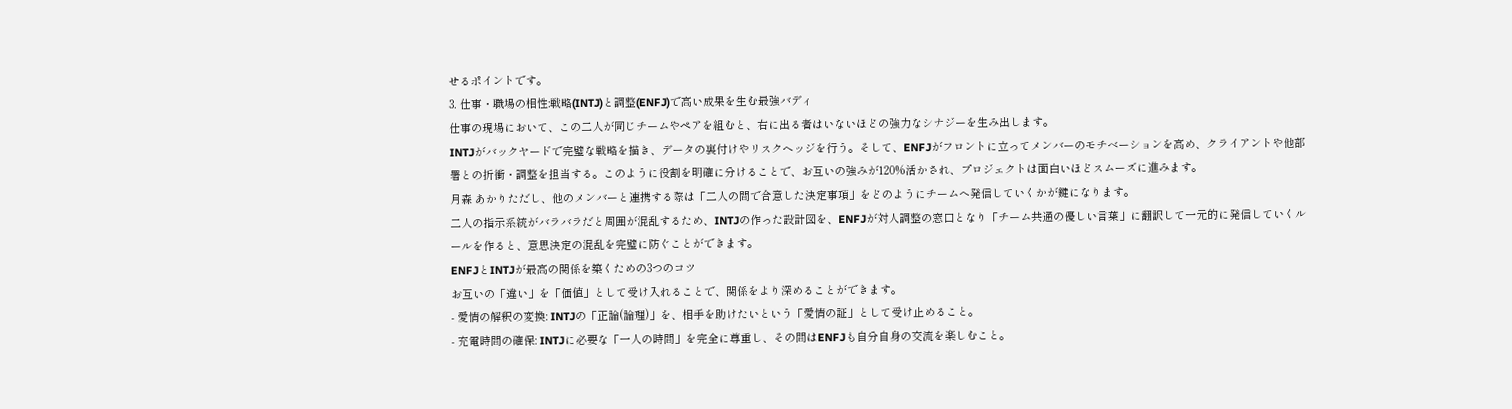せるポイントです。
3. 仕事・職場の相性:戦略(INTJ)と調整(ENFJ)で高い成果を生む最強バディ
仕事の現場において、この二人が同じチームやペアを組むと、右に出る者はいないほどの強力なシナジーを生み出します。
INTJがバックヤードで完璧な戦略を描き、データの裏付けやリスクヘッジを行う。そして、ENFJがフロントに立ってメンバーのモチベーションを高め、クライアントや他部署との折衝・調整を担当する。このように役割を明確に分けることで、お互いの強みが120%活かされ、プロジェクトは面白いほどスムーズに進みます。
月森 あかりただし、他のメンバーと連携する際は「二人の間で合意した決定事項」をどのようにチームへ発信していくかが鍵になります。
二人の指示系統がバラバラだと周囲が混乱するため、INTJの作った設計図を、ENFJが対人調整の窓口となり「チーム共通の優しい言葉」に翻訳して一元的に発信していくルールを作ると、意思決定の混乱を完璧に防ぐことができます。
ENFJとINTJが最高の関係を築くための3つのコツ
お互いの「違い」を「価値」として受け入れることで、関係をより深めることができます。
- 愛情の解釈の変換: INTJの「正論(論理)」を、相手を助けたいという「愛情の証」として受け止めること。
- 充電時間の確保: INTJに必要な「一人の時間」を完全に尊重し、その間はENFJも自分自身の交流を楽しむこと。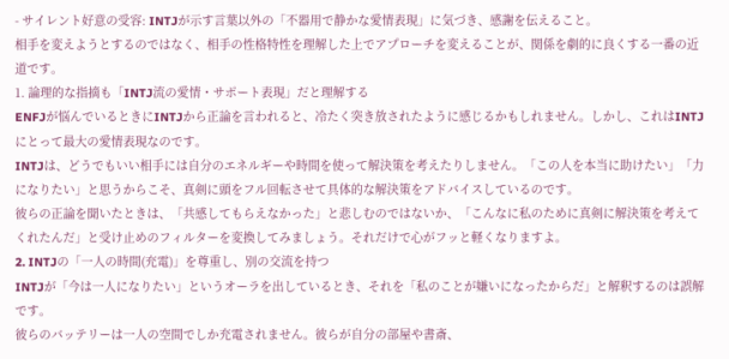- サイレント好意の受容: INTJが示す言葉以外の「不器用で静かな愛情表現」に気づき、感謝を伝えること。
相手を変えようとするのではなく、相手の性格特性を理解した上でアプローチを変えることが、関係を劇的に良くする一番の近道です。
1. 論理的な指摘も「INTJ流の愛情・サポート表現」だと理解する
ENFJが悩んでいるときにINTJから正論を言われると、冷たく突き放されたように感じるかもしれません。しかし、これはINTJにとって最大の愛情表現なのです。
INTJは、どうでもいい相手には自分のエネルギーや時間を使って解決策を考えたりしません。「この人を本当に助けたい」「力になりたい」と思うからこそ、真剣に頭をフル回転させて具体的な解決策をアドバイスしているのです。
彼らの正論を聞いたときは、「共感してもらえなかった」と悲しむのではないか、「こんなに私のために真剣に解決策を考えてくれたんだ」と受け止めのフィルターを変換してみましょう。それだけで心がフッと軽くなりますよ。
2. INTJの「一人の時間(充電)」を尊重し、別の交流を持つ
INTJが「今は一人になりたい」というオーラを出しているとき、それを「私のことが嫌いになったからだ」と解釈するのは誤解です。
彼らのバッテリーは一人の空間でしか充電されません。彼らが自分の部屋や書斎、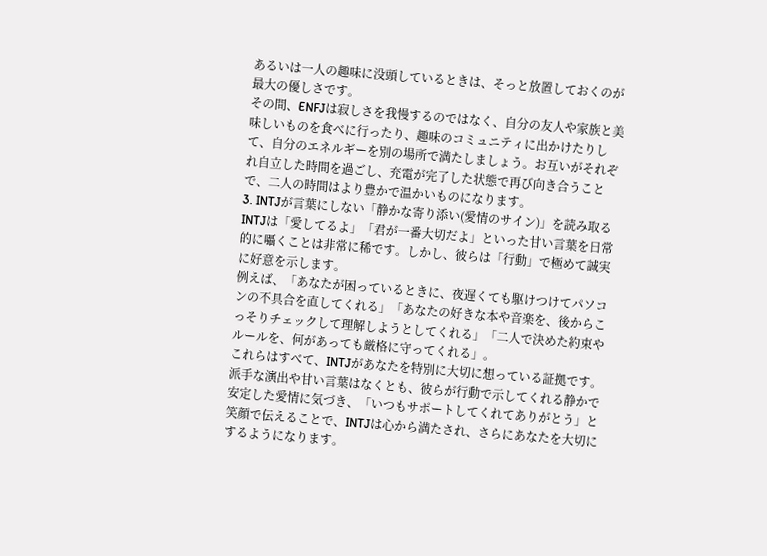あるいは一人の趣味に没頭しているときは、そっと放置しておくのが最大の優しさです。
その間、ENFJは寂しさを我慢するのではなく、自分の友人や家族と美味しいものを食べに行ったり、趣味のコミュニティに出かけたりして、自分のエネルギーを別の場所で満たしましょう。お互いがそれぞれ自立した時間を過ごし、充電が完了した状態で再び向き合うことで、二人の時間はより豊かで温かいものになります。
3. INTJが言葉にしない「静かな寄り添い(愛情のサイン)」を読み取る
INTJは「愛してるよ」「君が一番大切だよ」といった甘い言葉を日常的に囁くことは非常に稀です。しかし、彼らは「行動」で極めて誠実に好意を示します。
例えば、「あなたが困っているときに、夜遅くても駆けつけてパソコンの不具合を直してくれる」「あなたの好きな本や音楽を、後からこっそりチェックして理解しようとしてくれる」「二人で決めた約束やルールを、何があっても厳格に守ってくれる」。
これらはすべて、INTJがあなたを特別に大切に想っている証拠です。派手な演出や甘い言葉はなくとも、彼らが行動で示してくれる静かで安定した愛情に気づき、「いつもサポートしてくれてありがとう」と笑顔で伝えることで、INTJは心から満たされ、さらにあなたを大切にするようになります。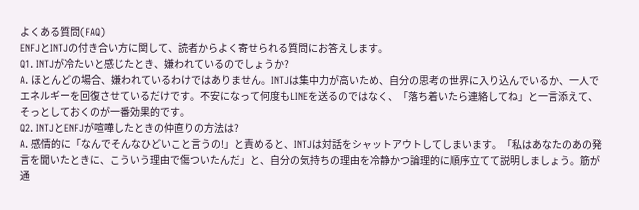よくある質問(FAQ)
ENFJとINTJの付き合い方に関して、読者からよく寄せられる質問にお答えします。
Q1. INTJが冷たいと感じたとき、嫌われているのでしょうか?
A. ほとんどの場合、嫌われているわけではありません。INTJは集中力が高いため、自分の思考の世界に入り込んでいるか、一人でエネルギーを回復させているだけです。不安になって何度もLINEを送るのではなく、「落ち着いたら連絡してね」と一言添えて、そっとしておくのが一番効果的です。
Q2. INTJとENFJが喧嘩したときの仲直りの方法は?
A. 感情的に「なんでそんなひどいこと言うの!」と責めると、INTJは対話をシャットアウトしてしまいます。「私はあなたのあの発言を聞いたときに、こういう理由で傷ついたんだ」と、自分の気持ちの理由を冷静かつ論理的に順序立てて説明しましょう。筋が通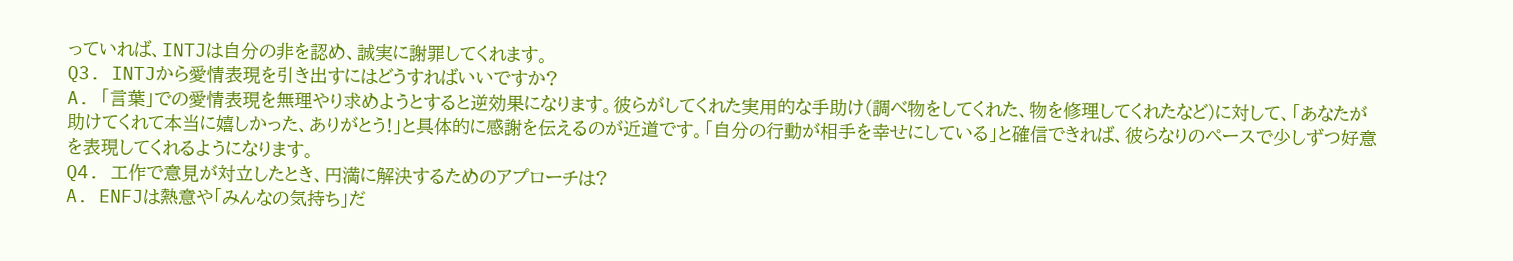っていれば、INTJは自分の非を認め、誠実に謝罪してくれます。
Q3. INTJから愛情表現を引き出すにはどうすればいいですか?
A. 「言葉」での愛情表現を無理やり求めようとすると逆効果になります。彼らがしてくれた実用的な手助け(調べ物をしてくれた、物を修理してくれたなど)に対して、「あなたが助けてくれて本当に嬉しかった、ありがとう!」と具体的に感謝を伝えるのが近道です。「自分の行動が相手を幸せにしている」と確信できれば、彼らなりのペースで少しずつ好意を表現してくれるようになります。
Q4. 工作で意見が対立したとき、円満に解決するためのアプローチは?
A. ENFJは熱意や「みんなの気持ち」だ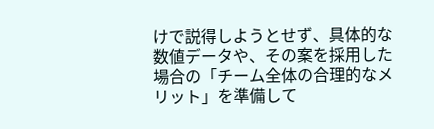けで説得しようとせず、具体的な数値データや、その案を採用した場合の「チーム全体の合理的なメリット」を準備して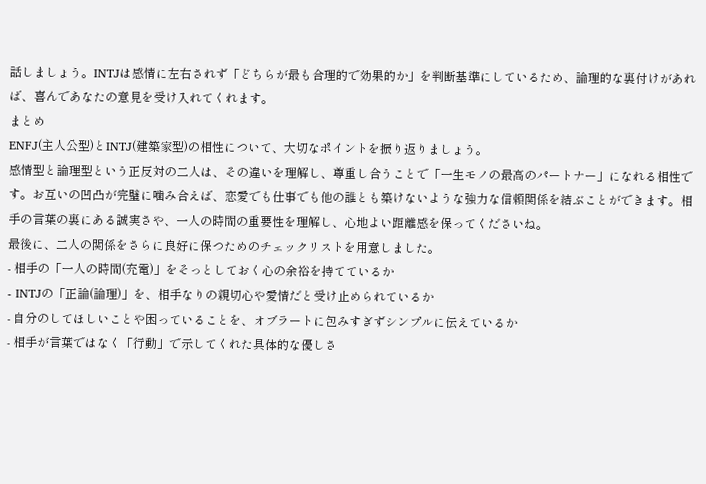話しましょう。INTJは感情に左右されず「どちらが最も合理的で効果的か」を判断基準にしているため、論理的な裏付けがあれば、喜んであなたの意見を受け入れてくれます。
まとめ
ENFJ(主人公型)とINTJ(建築家型)の相性について、大切なポイントを振り返りましょう。
感情型と論理型という正反対の二人は、その違いを理解し、尊重し合うことで「一生モノの最高のパートナー」になれる相性です。お互いの凹凸が完璧に噛み合えば、恋愛でも仕事でも他の誰とも築けないような強力な信頼関係を結ぶことができます。相手の言葉の裏にある誠実さや、一人の時間の重要性を理解し、心地よい距離感を保ってくださいね。
最後に、二人の関係をさらに良好に保つためのチェックリストを用意しました。
- 相手の「一人の時間(充電)」をそっとしておく心の余裕を持てているか
- INTJの「正論(論理)」を、相手なりの親切心や愛情だと受け止められているか
- 自分のしてほしいことや困っていることを、オブラートに包みすぎずシンプルに伝えているか
- 相手が言葉ではなく「行動」で示してくれた具体的な優しさ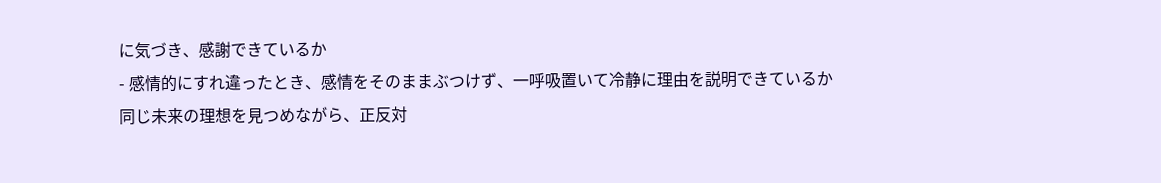に気づき、感謝できているか
- 感情的にすれ違ったとき、感情をそのままぶつけず、一呼吸置いて冷静に理由を説明できているか
同じ未来の理想を見つめながら、正反対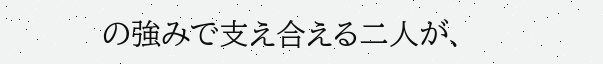の強みで支え合える二人が、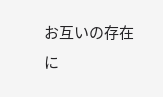お互いの存在に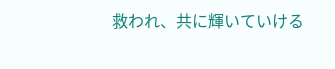救われ、共に輝いていける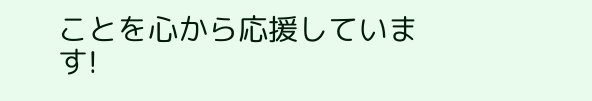ことを心から応援しています!